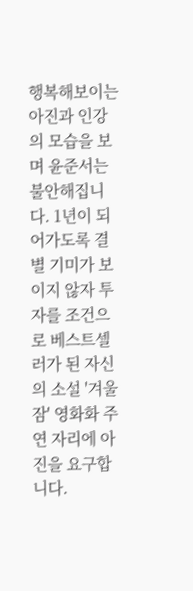행복해보이는 아진과 인강의 모습을 보며 윤준서는 불안해집니다. 1년이 되어가도록 결별 기미가 보이지 않자 투자를 조건으로 베스트셀러가 된 자신의 소설 '겨울잠' 영화화 주연 자리에 아진을 요구합니다.